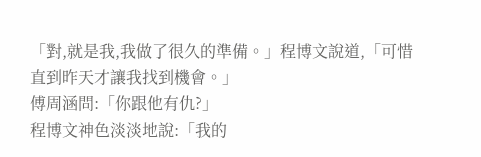「對,就是我,我做了很久的準備。」程博文說道,「可惜直到昨天才讓我找到機會。」
傅周涵問:「你跟他有仇?」
程博文神色淡淡地說:「我的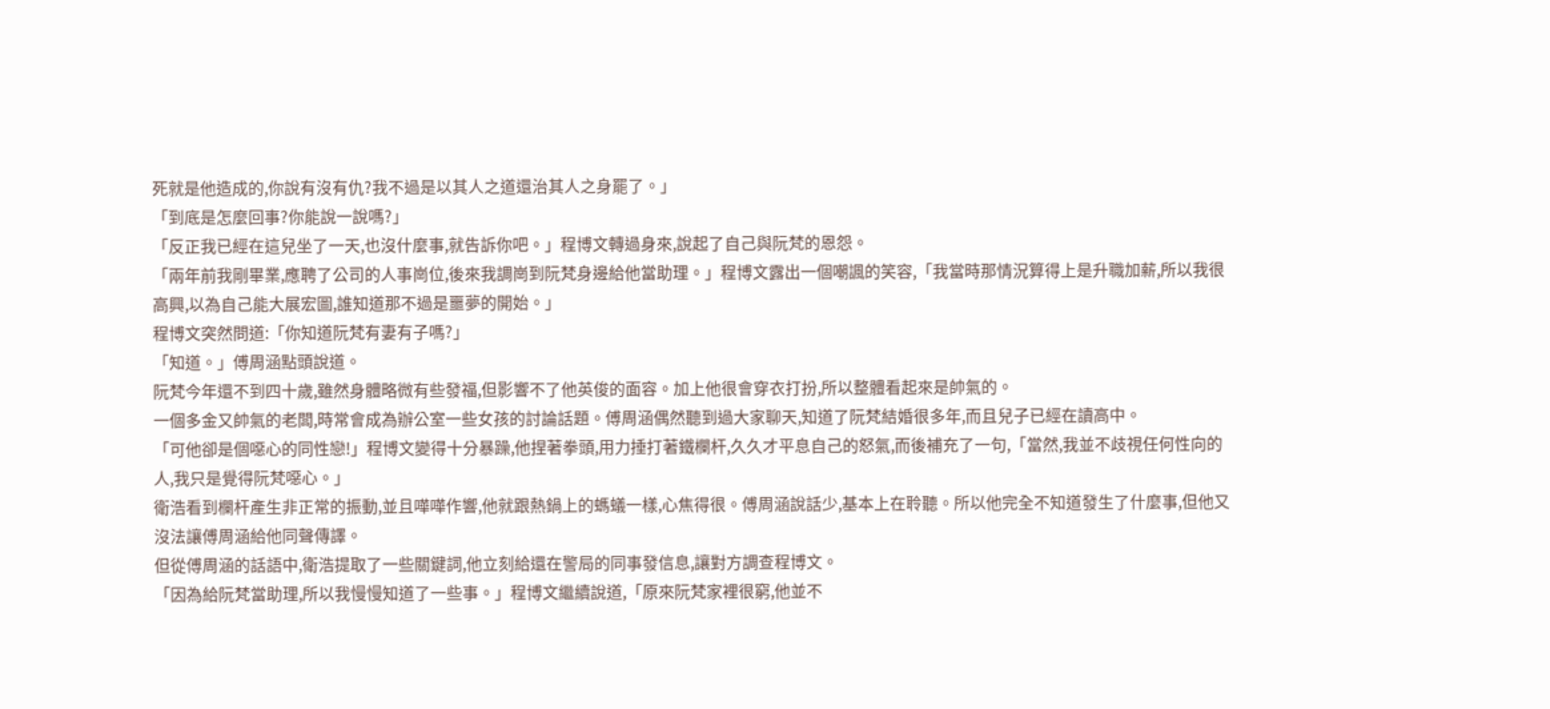死就是他造成的,你說有沒有仇?我不過是以其人之道還治其人之身罷了。」
「到底是怎麼回事?你能說一說嗎?」
「反正我已經在這兒坐了一天,也沒什麼事,就告訴你吧。」程博文轉過身來,說起了自己與阮梵的恩怨。
「兩年前我剛畢業,應聘了公司的人事崗位,後來我調崗到阮梵身邊給他當助理。」程博文露出一個嘲諷的笑容,「我當時那情況算得上是升職加薪,所以我很高興,以為自己能大展宏圖,誰知道那不過是噩夢的開始。」
程博文突然問道:「你知道阮梵有妻有子嗎?」
「知道。」傅周涵點頭說道。
阮梵今年還不到四十歲,雖然身體略微有些發福,但影響不了他英俊的面容。加上他很會穿衣打扮,所以整體看起來是帥氣的。
一個多金又帥氣的老闆,時常會成為辦公室一些女孩的討論話題。傅周涵偶然聽到過大家聊天,知道了阮梵結婚很多年,而且兒子已經在讀高中。
「可他卻是個噁心的同性戀!」程博文變得十分暴躁,他捏著拳頭,用力捶打著鐵欄杆,久久才平息自己的怒氣,而後補充了一句,「當然,我並不歧視任何性向的人,我只是覺得阮梵噁心。」
衛浩看到欄杆產生非正常的振動,並且嘩嘩作響,他就跟熱鍋上的螞蟻一樣,心焦得很。傅周涵說話少,基本上在聆聽。所以他完全不知道發生了什麼事,但他又沒法讓傅周涵給他同聲傳譯。
但從傅周涵的話語中,衛浩提取了一些關鍵詞,他立刻給還在警局的同事發信息,讓對方調查程博文。
「因為給阮梵當助理,所以我慢慢知道了一些事。」程博文繼續說道,「原來阮梵家裡很窮,他並不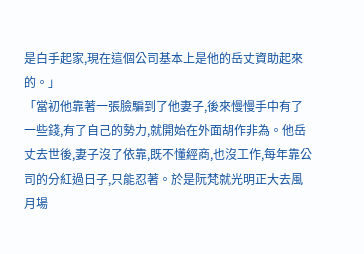是白手起家,現在這個公司基本上是他的岳丈資助起來的。」
「當初他靠著一張臉騙到了他妻子,後來慢慢手中有了一些錢,有了自己的勢力,就開始在外面胡作非為。他岳丈去世後,妻子沒了依靠,既不懂經商,也沒工作,每年靠公司的分紅過日子,只能忍著。於是阮梵就光明正大去風月場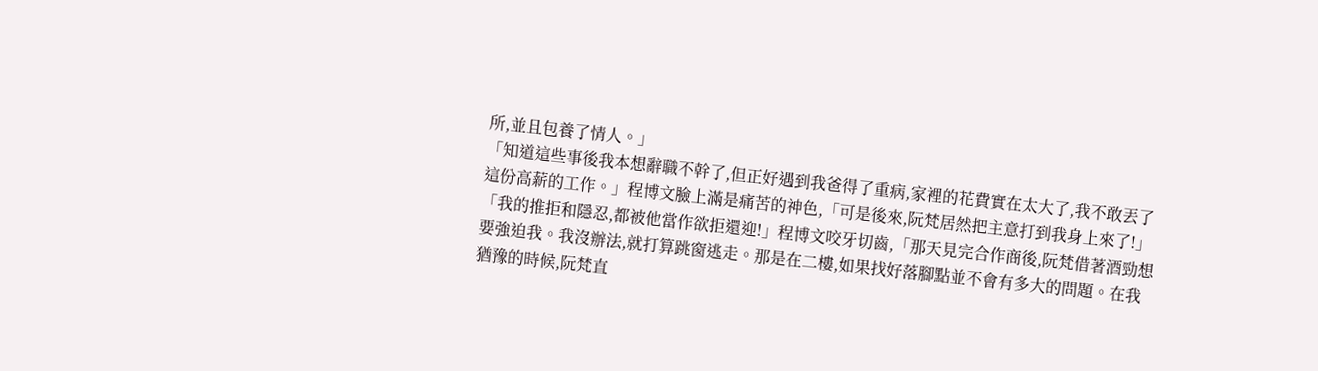所,並且包養了情人。」
「知道這些事後我本想辭職不幹了,但正好遇到我爸得了重病,家裡的花費實在太大了,我不敢丟了這份高薪的工作。」程博文臉上滿是痛苦的神色,「可是後來,阮梵居然把主意打到我身上來了!」
「我的推拒和隱忍,都被他當作欲拒還迎!」程博文咬牙切齒,「那天見完合作商後,阮梵借著酒勁想要強迫我。我沒辦法,就打算跳窗逃走。那是在二樓,如果找好落腳點並不會有多大的問題。在我猶豫的時候,阮梵直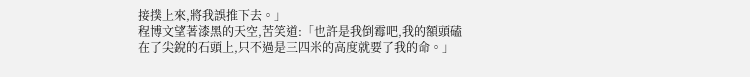接撲上來,將我誤推下去。」
程博文望著漆黑的天空,苦笑道:「也許是我倒霉吧,我的額頭磕在了尖銳的石頭上,只不過是三四米的高度就要了我的命。」